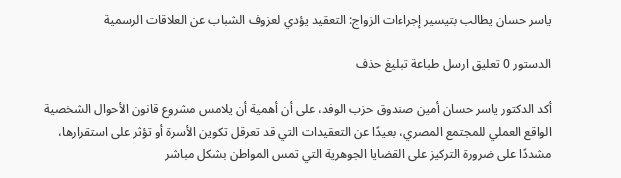ياسر حسان يطالب بتيسير إجراءات الزواج: التعقيد يؤدي لعزوف الشباب عن العلاقات الرسمية

الدستور 0 تعليق ارسل طباعة تبليغ حذف

أكد الدكتور ياسر حسان أمين صندوق حزب الوفد، على أن أهمية أن يلامس مشروع قانون الأحوال الشخصية الواقع العملي للمجتمع المصري، بعيدًا عن التعقيدات التي قد تعرقل تكوين الأسرة أو تؤثر على استقرارها، مشددًا على ضرورة التركيز على القضايا الجوهرية التي تمس المواطن بشكل مباشر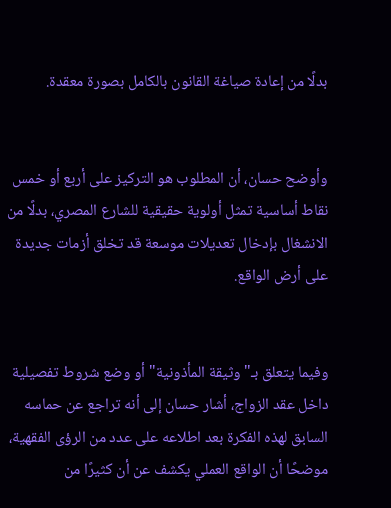بدلًا من إعادة صياغة القانون بالكامل بصورة معقدة.


وأوضح حسان، أن المطلوب هو التركيز على أربع أو خمس نقاط أساسية تمثل أولوية حقيقية للشارع المصري، بدلًا من الانشغال بإدخال تعديلات موسعة قد تخلق أزمات جديدة على أرض الواقع.


وفيما يتعلق بـ"وثيقة المأذونية" أو وضع شروط تفصيلية داخل عقد الزواج، أشار حسان إلى أنه تراجع عن حماسه السابق لهذه الفكرة بعد اطلاعه على عدد من الرؤى الفقهية، موضحًا أن الواقع العملي يكشف عن أن كثيرًا من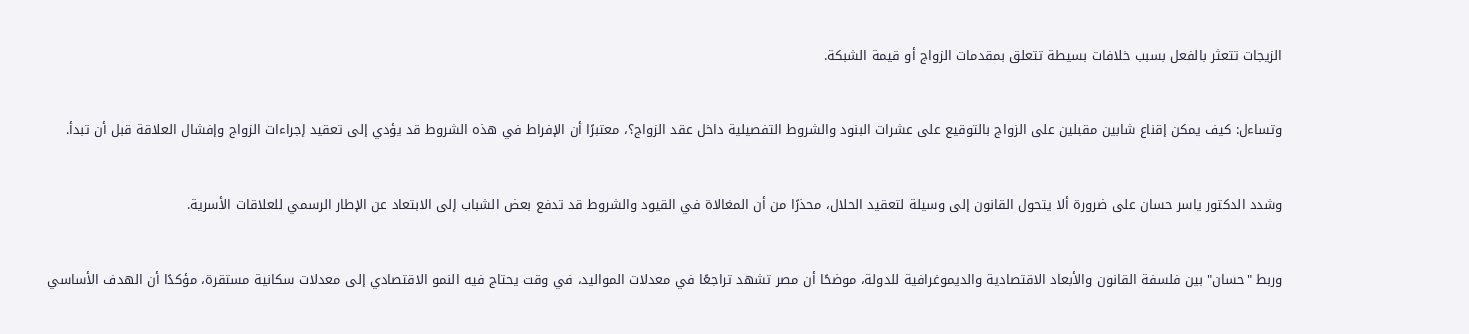الزيجات تتعثر بالفعل بسبب خلافات بسيطة تتعلق بمقدمات الزواج أو قيمة الشبكة.


وتساءل: كيف يمكن إقناع شابين مقبلين على الزواج بالتوقيع على عشرات البنود والشروط التفصيلية داخل عقد الزواج؟، معتبرًا أن الإفراط في هذه الشروط قد يؤدي إلى تعقيد إجراءات الزواج وإفشال العلاقة قبل أن تبدأ.


وشدد الدكتور ياسر حسان على ضرورة ألا يتحول القانون إلى وسيلة لتعقيد الحلال، محذرًا من أن المغالاة في القيود والشروط قد تدفع بعض الشباب إلى الابتعاد عن الإطار الرسمي للعلاقات الأسرية.


وربط "حسان" بين فلسفة القانون والأبعاد الاقتصادية والديموغرافية للدولة، موضحًا أن مصر تشهد تراجعًا في معدلات المواليد، في وقت يحتاج فيه النمو الاقتصادي إلى معدلات سكانية مستقرة، مؤكدًا أن الهدف الأساسي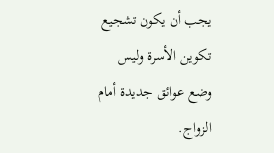يجب أن يكون تشجيع تكوين الأسرة وليس وضع عوائق جديدة أمام الزواج.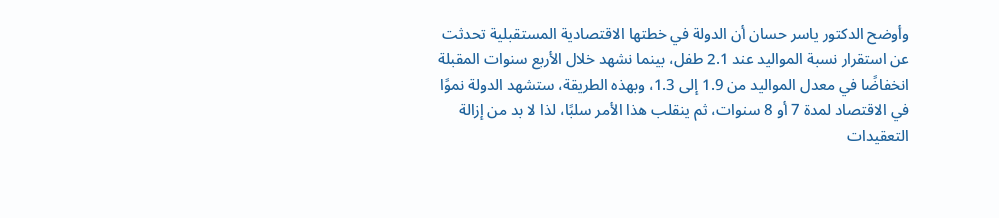وأوضح الدكتور ياسر حسان أن الدولة في خطتها الاقتصادية المستقبلية تحدثت عن استقرار نسبة المواليد عند 2.1 طفل، بينما نشهد خلال الأربع سنوات المقبلة انخفاضًا في معدل المواليد من 1.9 إلى 1.3، وبهذه الطريقة، ستشهد الدولة نموًا في الاقتصاد لمدة 7 أو 8 سنوات، ثم ينقلب هذا الأمر سلبًا، لذا لا بد من إزالة التعقيدات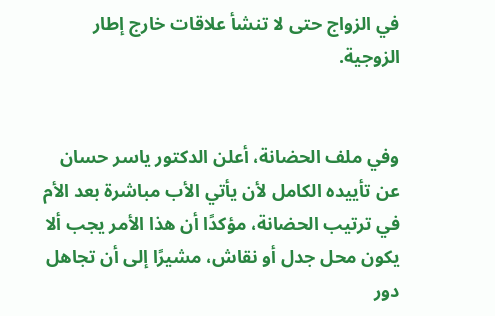في الزواج حتى لا تنشأ علاقات خارج إطار الزوجية.


وفي ملف الحضانة، أعلن الدكتور ياسر حسان عن تأييده الكامل لأن يأتي الأب مباشرة بعد الأم في ترتيب الحضانة، مؤكدًا أن هذا الأمر يجب ألا يكون محل جدل أو نقاش، مشيرًا إلى أن تجاهل دور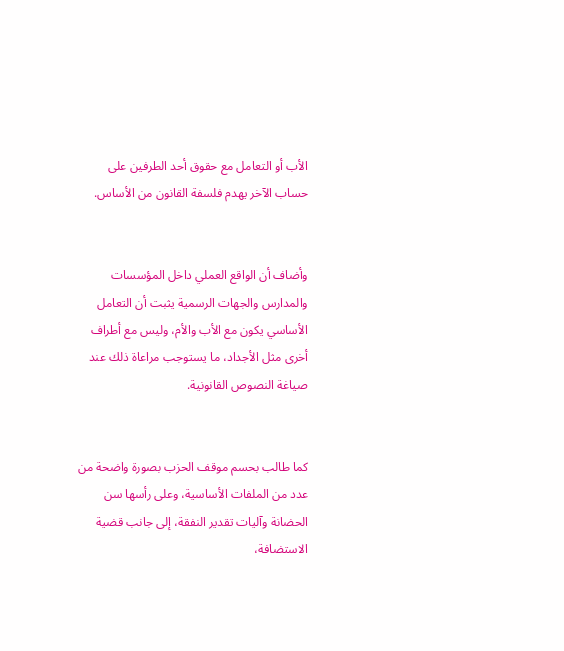الأب أو التعامل مع حقوق أحد الطرفين على حساب الآخر يهدم فلسفة القانون من الأساس.


وأضاف أن الواقع العملي داخل المؤسسات والمدارس والجهات الرسمية يثبت أن التعامل الأساسي يكون مع الأب والأم، وليس مع أطراف أخرى مثل الأجداد، ما يستوجب مراعاة ذلك عند صياغة النصوص القانونية.


كما طالب بحسم موقف الحزب بصورة واضحة من عدد من الملفات الأساسية، وعلى رأسها سن الحضانة وآليات تقدير النفقة، إلى جانب قضية الاستضافة،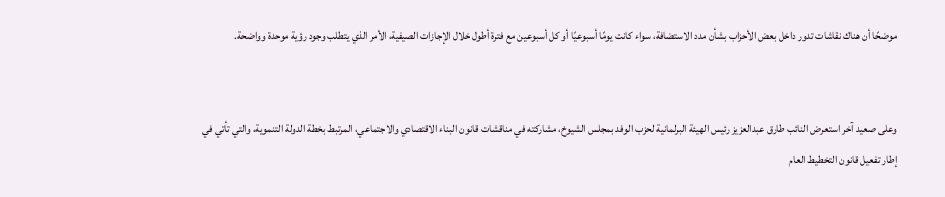موضحًا أن هناك نقاشات تدور داخل بعض الأحزاب بشأن مدد الاستضافة، سواء كانت يومًا أسبوعيًا أو كل أسبوعين مع فترة أطول خلال الإجازات الصيفية، الأمر الذي يتطلب وجود رؤية موحدة وواضحة.


وعلى صعيد آخر استعرض النائب طارق عبدالعزيز رئيس الهيئة البرلمانية لحزب الوفد بمجلس الشيوخ، مشاركته في مناقشات قانون البناء الاقتصادي والاجتماعي، المرتبط بخطة الدولة التنموية، والتي تأتي في إطار تفعيل قانون التخطيط العام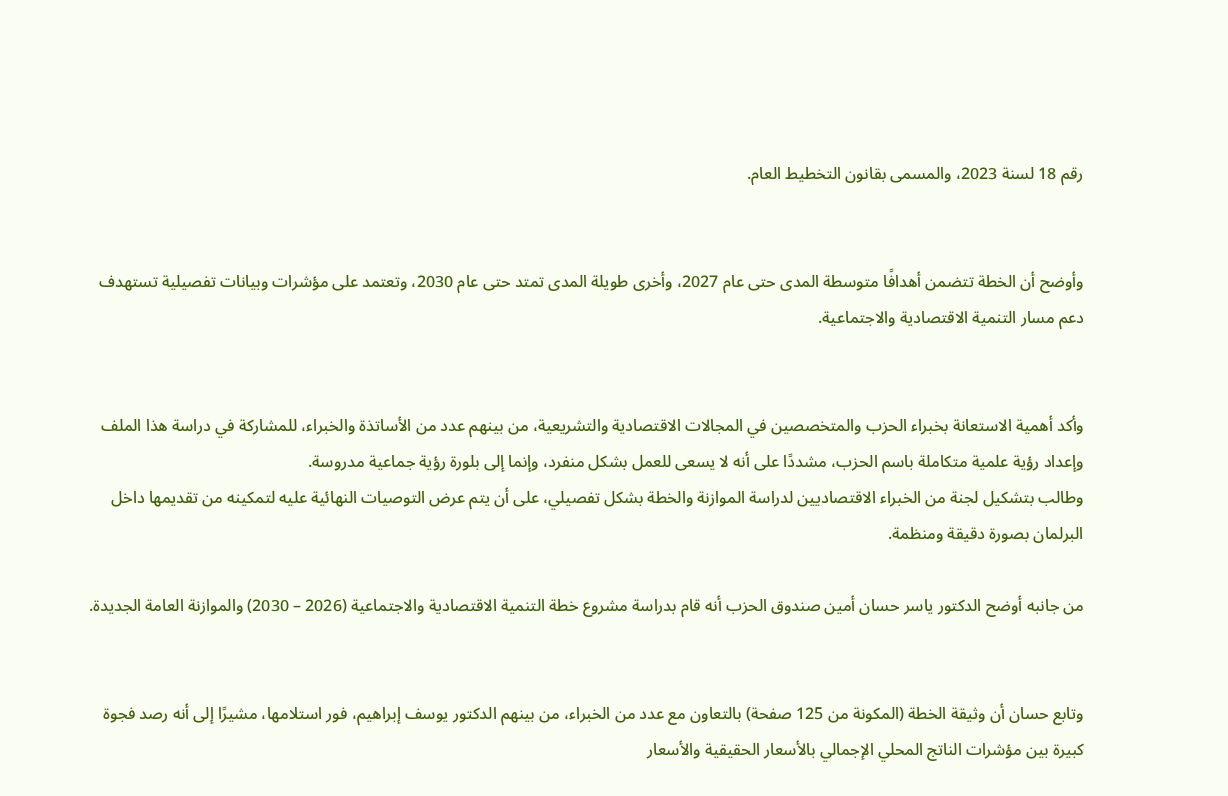رقم 18 لسنة 2023، والمسمى بقانون التخطيط العام.


وأوضح أن الخطة تتضمن أهدافًا متوسطة المدى حتى عام 2027، وأخرى طويلة المدى تمتد حتى عام 2030، وتعتمد على مؤشرات وبيانات تفصيلية تستهدف دعم مسار التنمية الاقتصادية والاجتماعية.


وأكد أهمية الاستعانة بخبراء الحزب والمتخصصين في المجالات الاقتصادية والتشريعية، من بينهم عدد من الأساتذة والخبراء، للمشاركة في دراسة هذا الملف وإعداد رؤية علمية متكاملة باسم الحزب، مشددًا على أنه لا يسعى للعمل بشكل منفرد، وإنما إلى بلورة رؤية جماعية مدروسة.
وطالب بتشكيل لجنة من الخبراء الاقتصاديين لدراسة الموازنة والخطة بشكل تفصيلي، على أن يتم عرض التوصيات النهائية عليه لتمكينه من تقديمها داخل البرلمان بصورة دقيقة ومنظمة.

من جانبه أوضح الدكتور ياسر حسان أمين صندوق الحزب أنه قام بدراسة مشروع خطة التنمية الاقتصادية والاجتماعية (2026 – 2030) والموازنة العامة الجديدة.


وتابع حسان أن وثيقة الخطة (المكونة من 125 صفحة) بالتعاون مع عدد من الخبراء، من بينهم الدكتور يوسف إبراهيم، فور استلامها، مشيرًا إلى أنه رصد فجوة كبيرة بين مؤشرات الناتج المحلي الإجمالي بالأسعار الحقيقية والأسعار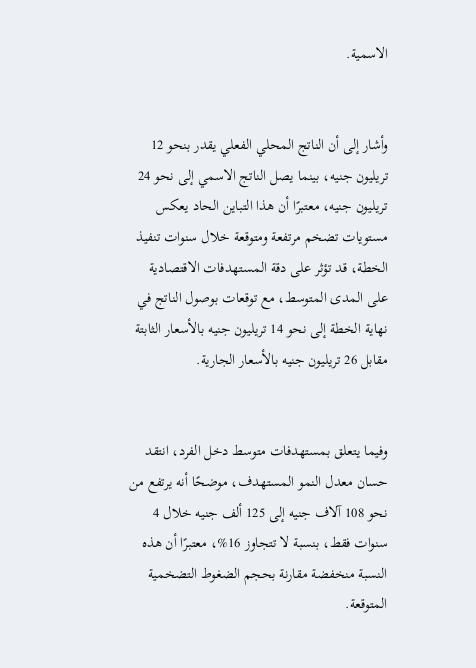الاسمية.


وأشار إلى أن الناتج المحلي الفعلي يقدر بنحو 12 تريليون جنيه، بينما يصل الناتج الاسمي إلى نحو 24 تريليون جنيه، معتبرًا أن هذا التباين الحاد يعكس مستويات تضخم مرتفعة ومتوقعة خلال سنوات تنفيذ الخطة، قد تؤثر على دقة المستهدفات الاقتصادية على المدى المتوسط، مع توقعات بوصول الناتج في نهاية الخطة إلى نحو 14 تريليون جنيه بالأسعار الثابتة مقابل 26 تريليون جنيه بالأسعار الجارية.


وفيما يتعلق بمستهدفات متوسط دخل الفرد، انتقد حسان معدل النمو المستهدف، موضحًا أنه يرتفع من نحو 108 آلاف جنيه إلى 125 ألف جنيه خلال 4 سنوات فقط، بنسبة لا تتجاوز 16%، معتبرًا أن هذه النسبة منخفضة مقارنة بحجم الضغوط التضخمية المتوقعة.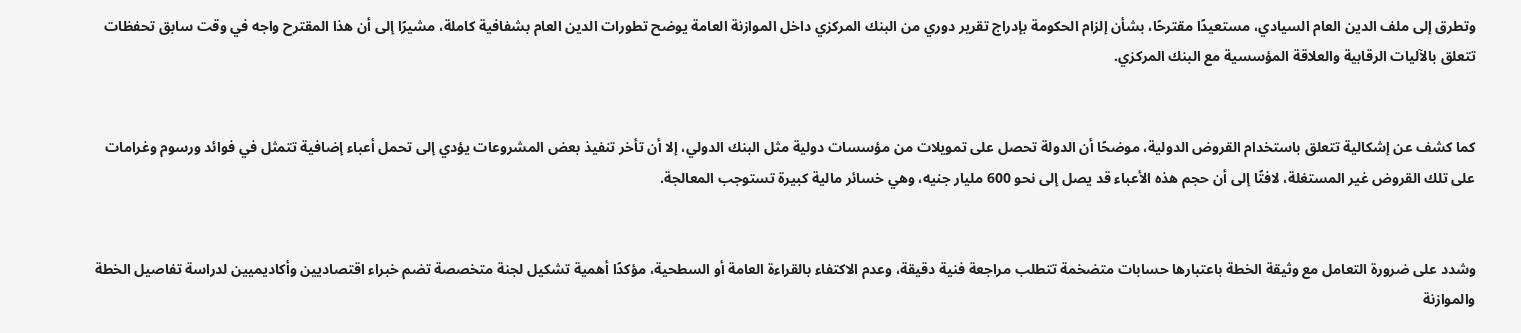وتطرق إلى ملف الدين العام السيادي، مستعيدًا مقترحًا، بشأن إلزام الحكومة بإدراج تقرير دوري من البنك المركزي داخل الموازنة العامة يوضح تطورات الدين العام بشفافية كاملة، مشيرًا إلى أن هذا المقترح واجه في وقت سابق تحفظات تتعلق بالآليات الرقابية والعلاقة المؤسسية مع البنك المركزي.


كما كشف عن إشكالية تتعلق باستخدام القروض الدولية، موضحًا أن الدولة تحصل على تمويلات من مؤسسات دولية مثل البنك الدولي، إلا أن تأخر تنفيذ بعض المشروعات يؤدي إلى تحمل أعباء إضافية تتمثل في فوائد ورسوم وغرامات على تلك القروض غير المستغلة، لافتًا إلى أن حجم هذه الأعباء قد يصل إلى نحو 600 مليار جنيه، وهي خسائر مالية كبيرة تستوجب المعالجة.


وشدد على ضرورة التعامل مع وثيقة الخطة باعتبارها حسابات متضخمة تتطلب مراجعة فنية دقيقة، وعدم الاكتفاء بالقراءة العامة أو السطحية، مؤكدًا أهمية تشكيل لجنة متخصصة تضم خبراء اقتصاديين وأكاديميين لدراسة تفاصيل الخطة والموازنة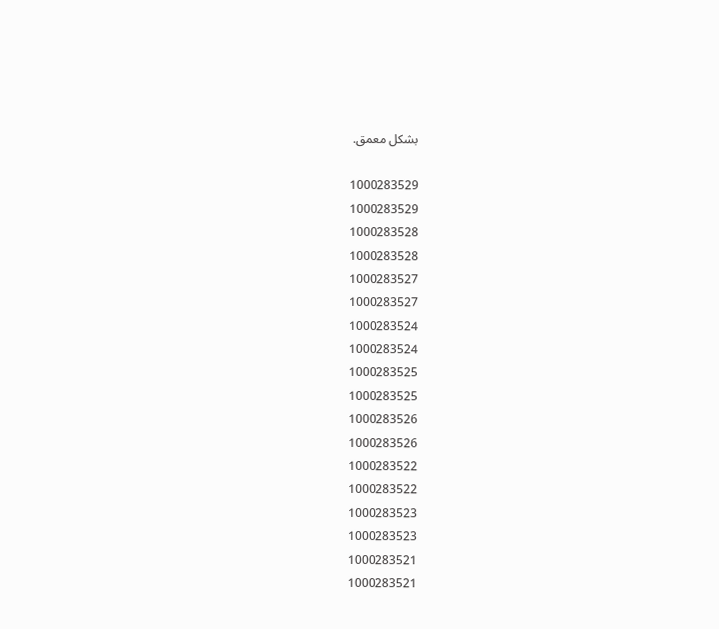بشكل معمق.

1000283529
1000283529
1000283528
1000283528
1000283527
1000283527
1000283524
1000283524
1000283525
1000283525
1000283526
1000283526
1000283522
1000283522
1000283523
1000283523
1000283521
1000283521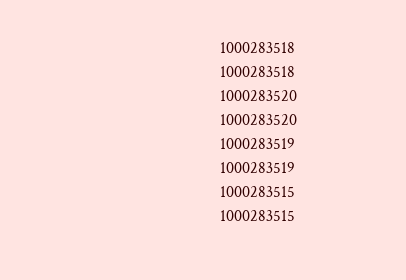1000283518
1000283518
1000283520
1000283520
1000283519
1000283519
1000283515
1000283515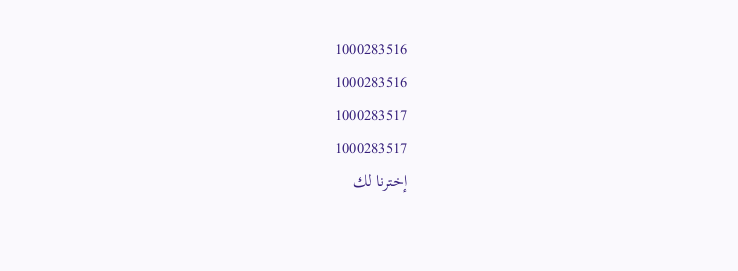1000283516
1000283516
1000283517
1000283517
إخترنا لك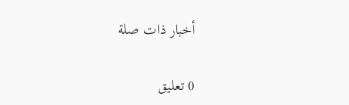أخبار ذات صلة

0 تعليق